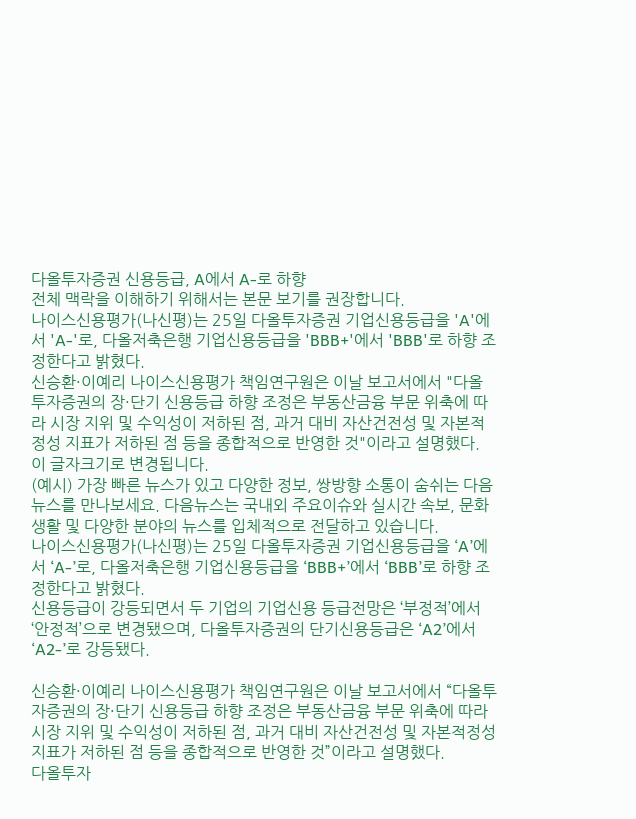다올투자증권 신용등급, A에서 A-로 하향
전체 맥락을 이해하기 위해서는 본문 보기를 권장합니다.
나이스신용평가(나신평)는 25일 다올투자증권 기업신용등급을 'A'에서 'A-'로, 다올저축은행 기업신용등급을 'BBB+'에서 'BBB'로 하향 조정한다고 밝혔다.
신승환·이예리 나이스신용평가 책임연구원은 이날 보고서에서 "다올투자증권의 장·단기 신용등급 하향 조정은 부동산금융 부문 위축에 따라 시장 지위 및 수익성이 저하된 점, 과거 대비 자산건전성 및 자본적정성 지표가 저하된 점 등을 종합적으로 반영한 것"이라고 설명했다.
이 글자크기로 변경됩니다.
(예시) 가장 빠른 뉴스가 있고 다양한 정보, 쌍방향 소통이 숨쉬는 다음뉴스를 만나보세요. 다음뉴스는 국내외 주요이슈와 실시간 속보, 문화생활 및 다양한 분야의 뉴스를 입체적으로 전달하고 있습니다.
나이스신용평가(나신평)는 25일 다올투자증권 기업신용등급을 ‘A’에서 ‘A-’로, 다올저축은행 기업신용등급을 ‘BBB+’에서 ‘BBB’로 하향 조정한다고 밝혔다.
신용등급이 강등되면서 두 기업의 기업신용 등급전망은 ‘부정적’에서 ‘안정적’으로 변경됐으며, 다올투자증권의 단기신용등급은 ‘A2’에서 ‘A2-’로 강등됐다.

신승환·이예리 나이스신용평가 책임연구원은 이날 보고서에서 “다올투자증권의 장·단기 신용등급 하향 조정은 부동산금융 부문 위축에 따라 시장 지위 및 수익성이 저하된 점, 과거 대비 자산건전성 및 자본적정성 지표가 저하된 점 등을 종합적으로 반영한 것”이라고 설명했다.
다올투자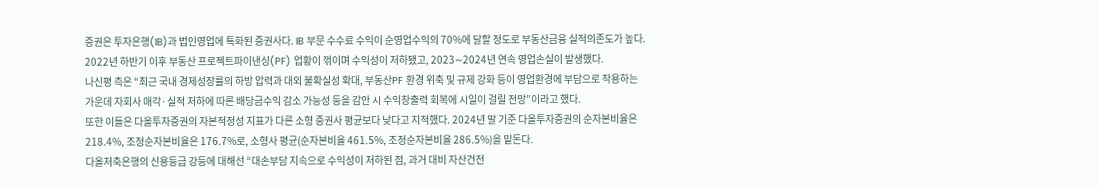증권은 투자은행(IB)과 법인영업에 특화된 증권사다. IB 부문 수수료 수익이 순영업수익의 70%에 달할 정도로 부동산금융 실적의존도가 높다. 2022년 하반기 이후 부동산 프로젝트파이낸싱(PF) 업황이 꺾이며 수익성이 저하됐고, 2023∼2024년 연속 영업손실이 발생했다.
나신평 측은 “최근 국내 경제성장률의 하방 압력과 대외 불확실성 확대, 부동산PF 환경 위축 및 규제 강화 등이 영업환경에 부담으로 작용하는 가운데 자회사 매각·실적 저하에 따른 배당금수익 감소 가능성 등을 감안 시 수익창출력 회복에 시일이 걸릴 전망”이라고 했다.
또한 이들은 다올투자증권의 자본적정성 지표가 다른 소형 증권사 평균보다 낮다고 지적했다. 2024년 말 기준 다올투자증권의 순자본비율은 218.4%, 조정순자본비율은 176.7%로, 소형사 평균(순자본비율 461.5%, 조정순자본비율 286.5%)을 밑돈다.
다올저축은행의 신용등급 강등에 대해선 “대손부담 지속으로 수익성이 저하된 점, 과거 대비 자산건전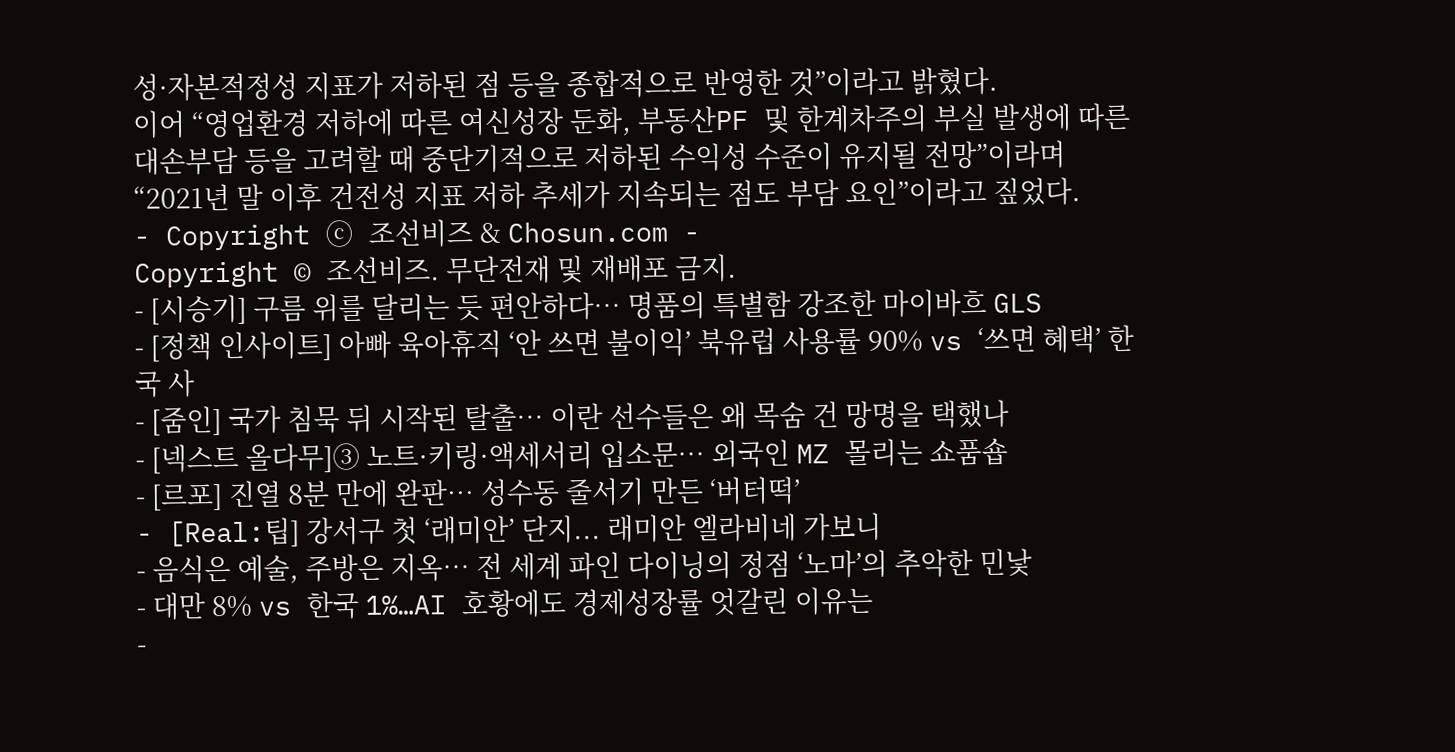성·자본적정성 지표가 저하된 점 등을 종합적으로 반영한 것”이라고 밝혔다.
이어 “영업환경 저하에 따른 여신성장 둔화, 부동산PF 및 한계차주의 부실 발생에 따른 대손부담 등을 고려할 때 중단기적으로 저하된 수익성 수준이 유지될 전망”이라며 “2021년 말 이후 건전성 지표 저하 추세가 지속되는 점도 부담 요인”이라고 짚었다.
- Copyright ⓒ 조선비즈 & Chosun.com -
Copyright © 조선비즈. 무단전재 및 재배포 금지.
- [시승기] 구름 위를 달리는 듯 편안하다… 명품의 특별함 강조한 마이바흐 GLS
- [정책 인사이트] 아빠 육아휴직 ‘안 쓰면 불이익’ 북유럽 사용률 90% vs ‘쓰면 혜택’ 한국 사
- [줌인] 국가 침묵 뒤 시작된 탈출… 이란 선수들은 왜 목숨 건 망명을 택했나
- [넥스트 올다무]③ 노트·키링·액세서리 입소문… 외국인 MZ 몰리는 쇼품숍
- [르포] 진열 8분 만에 완판… 성수동 줄서기 만든 ‘버터떡’
- [Real:팁] 강서구 첫 ‘래미안’ 단지... 래미안 엘라비네 가보니
- 음식은 예술, 주방은 지옥… 전 세계 파인 다이닝의 정점 ‘노마’의 추악한 민낯
- 대만 8% vs 한국 1%…AI 호황에도 경제성장률 엇갈린 이유는
-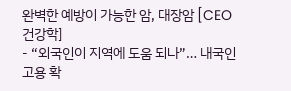완벽한 예방이 가능한 암, 대장암 [CEO건강학]
- “외국인이 지역에 도움 되나”… 내국인 고용 확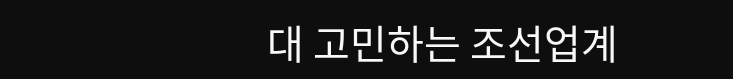대 고민하는 조선업계